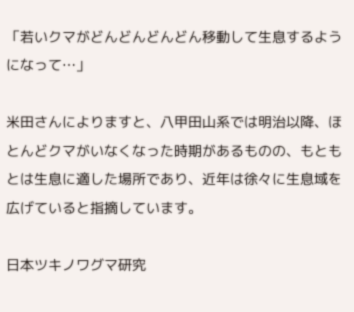「若いクマがどんどんどんどん移動して生息するようになって…」

米田さんによりますと、八甲田山系では明治以降、ほとんどクマがいなくなった時期があるものの、もともとは生息に適した場所であり、近年は徐々に生息域を広げていると指摘しています。

日本ツキノワグマ研究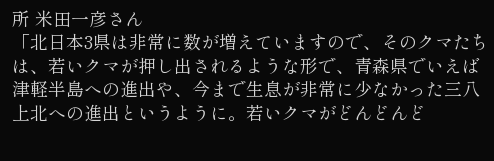所 米田一彦さん
「北日本3県は非常に数が増えていますので、そのクマたちは、若いクマが押し出されるような形で、青森県でいえば津軽半島への進出や、今まで生息が非常に少なかった三八上北への進出というように。若いクマがどんどんど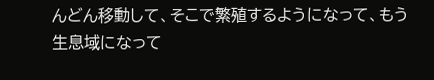んどん移動して、そこで繁殖するようになって、もう生息域になって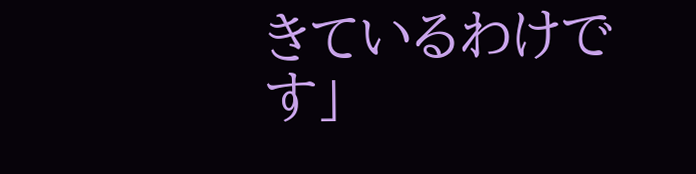きているわけです」